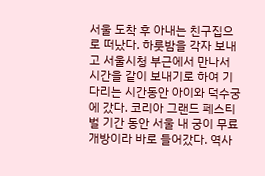서울 도착 후 아내는 친구집으로 떠났다. 하룻밤을 각자 보내고 서울시청 부근에서 만나서 시간을 같이 보내기로 하여 기다리는 시간동안 아이와 덕수궁에 갔다. 코리아 그랜드 페스티벌 기간 동안 서울 내 궁이 무료개방이라 바로 들어갔다. 역사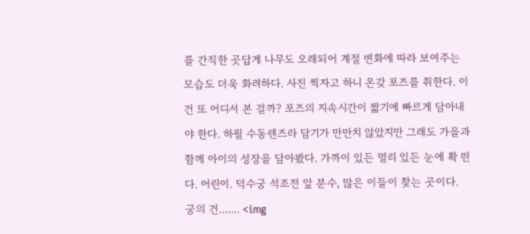를 간직한 곳답게 나무도 오래되어 계절 변화에 따라 보여주는 모습도 더욱 화려하다. 사진 찍자고 하니 온갖 포즈를 취한다. 이건 또 어디서 본 걸까? 포즈의 지속시간이 짧기에 빠르게 담아내야 한다. 하필 수동렌즈라 담기가 만만치 않았지만 그래도 가을과 함께 아이의 성장을 담아봤다. 가까이 있든 멀리 있든 눈에 확 띈다. 어린이. 덕수궁 석조전 앞 분수, 많은 이들이 찾는 곳이다. 궁의 건....... <img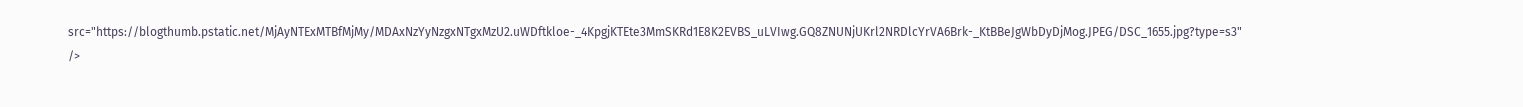src="https://blogthumb.pstatic.net/MjAyNTExMTBfMjMy/MDAxNzYyNzgxNTgxMzU2.uWDftkloe-_4KpgjKTEte3MmSKRd1E8K2EVBS_uLVIwg.GQ8ZNUNjUKrl2NRDlcYrVA6Brk-_KtBBeJgWbDyDjMog.JPEG/DSC_1655.jpg?type=s3" />